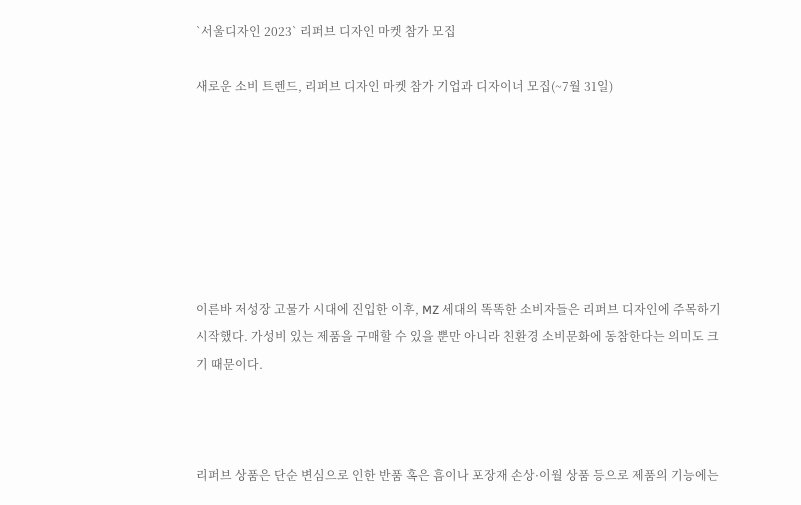`서울디자인 2023` 리퍼브 디자인 마켓 참가 모집

새로운 소비 트렌드, 리퍼브 디자인 마켓 참가 기업과 디자이너 모집(~7월 31일)







이른바 저성장 고물가 시대에 진입한 이후, MZ 세대의 똑똑한 소비자들은 리퍼브 디자인에 주목하기 시작했다. 가성비 있는 제품을 구매할 수 있을 뿐만 아니라 친환경 소비문화에 동참한다는 의미도 크기 때문이다.



리퍼브 상품은 단순 변심으로 인한 반품 혹은 흠이나 포장재 손상·이월 상품 등으로 제품의 기능에는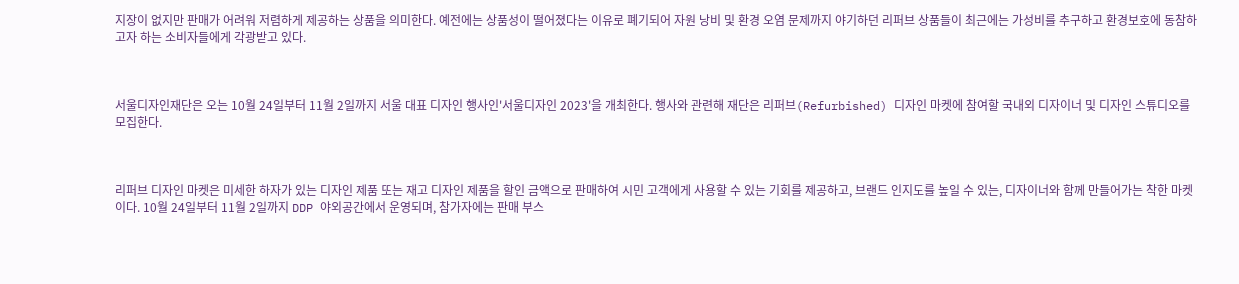지장이 없지만 판매가 어려워 저렴하게 제공하는 상품을 의미한다. 예전에는 상품성이 떨어졌다는 이유로 폐기되어 자원 낭비 및 환경 오염 문제까지 야기하던 리퍼브 상품들이 최근에는 가성비를 추구하고 환경보호에 동참하고자 하는 소비자들에게 각광받고 있다.



서울디자인재단은 오는 10월 24일부터 11월 2일까지 서울 대표 디자인 행사인'서울디자인 2023'을 개최한다. 행사와 관련해 재단은 리퍼브(Refurbished) 디자인 마켓에 참여할 국내외 디자이너 및 디자인 스튜디오를 모집한다.



리퍼브 디자인 마켓은 미세한 하자가 있는 디자인 제품 또는 재고 디자인 제품을 할인 금액으로 판매하여 시민 고객에게 사용할 수 있는 기회를 제공하고, 브랜드 인지도를 높일 수 있는, 디자이너와 함께 만들어가는 착한 마켓이다. 10월 24일부터 11월 2일까지 DDP 야외공간에서 운영되며, 참가자에는 판매 부스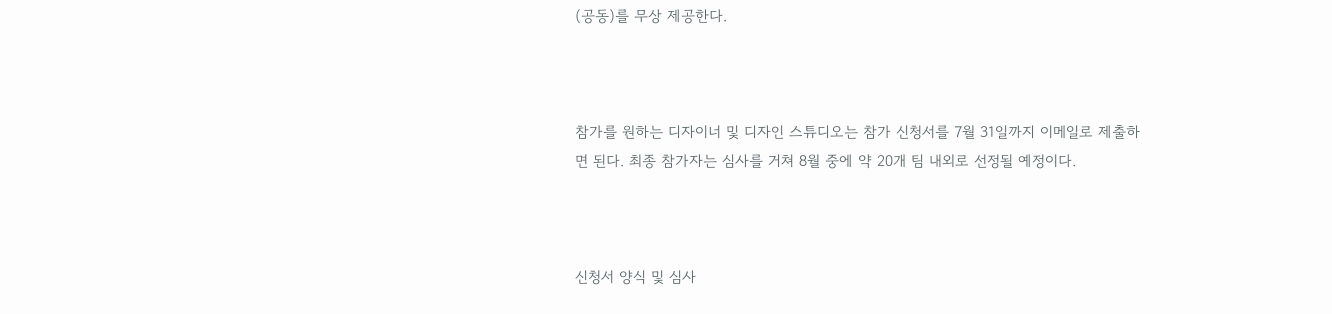(공동)를 무상 제공한다.



참가를 원하는 디자이너 및 디자인 스튜디오는 참가 신청서를 7월 31일까지 이메일로 제출하면 된다. 최종 참가자는 심사를 거쳐 8월 중에 약 20개 팀 내외로 선정될 예정이다.



신청서 양식 및 심사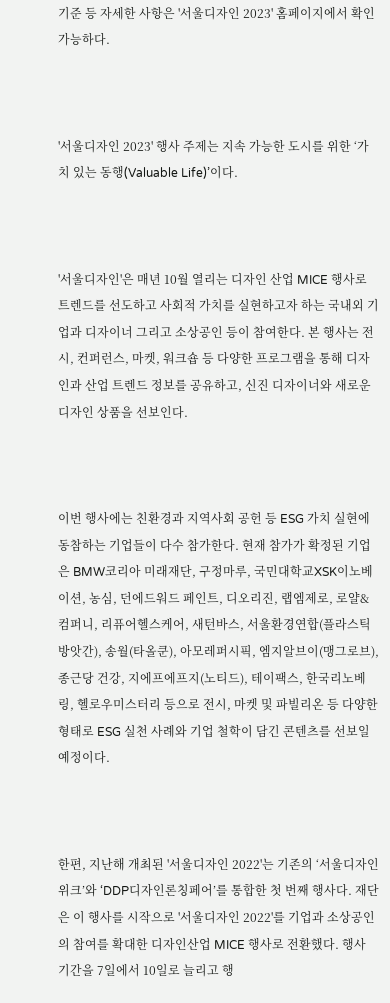기준 등 자세한 사항은 '서울디자인 2023' 홈페이지에서 확인 가능하다.



'서울디자인 2023' 행사 주제는 지속 가능한 도시를 위한 ‘가치 있는 동행(Valuable Life)’이다.



'서울디자인'은 매년 10월 열리는 디자인 산업 MICE 행사로 트렌드를 선도하고 사회적 가치를 실현하고자 하는 국내외 기업과 디자이너 그리고 소상공인 등이 참여한다. 본 행사는 전시, 컨퍼런스, 마켓, 워크숍 등 다양한 프로그램을 통해 디자인과 산업 트렌드 정보를 공유하고, 신진 디자이너와 새로운 디자인 상품을 선보인다.



이번 행사에는 친환경과 지역사회 공헌 등 ESG 가치 실현에 동참하는 기업들이 다수 참가한다. 현재 참가가 확정된 기업은 BMW코리아 미래재단, 구정마루, 국민대학교XSK이노베이션, 농심, 던에드워드 페인트, 디오리진, 랩엠제로, 로얄&컴퍼니, 리퓨어헬스케어, 새턴바스, 서울환경연합(플라스틱방앗간), 송월(타올쿤), 아모레퍼시픽, 엠지알브이(맹그로브), 종근당 건강, 지에프에프지(노티드), 테이팩스, 한국리노베링, 헬로우미스터리 등으로 전시, 마켓 및 파빌리온 등 다양한 형태로 ESG 실천 사례와 기업 철학이 담긴 콘텐츠를 선보일 예정이다.



한편, 지난해 개최된 '서울디자인 2022'는 기존의 ‘서울디자인위크’와 ‘DDP디자인론칭페어’를 통합한 첫 번째 행사다. 재단은 이 행사를 시작으로 '서울디자인 2022'를 기업과 소상공인의 참여를 확대한 디자인산업 MICE 행사로 전환했다. 행사 기간을 7일에서 10일로 늘리고 행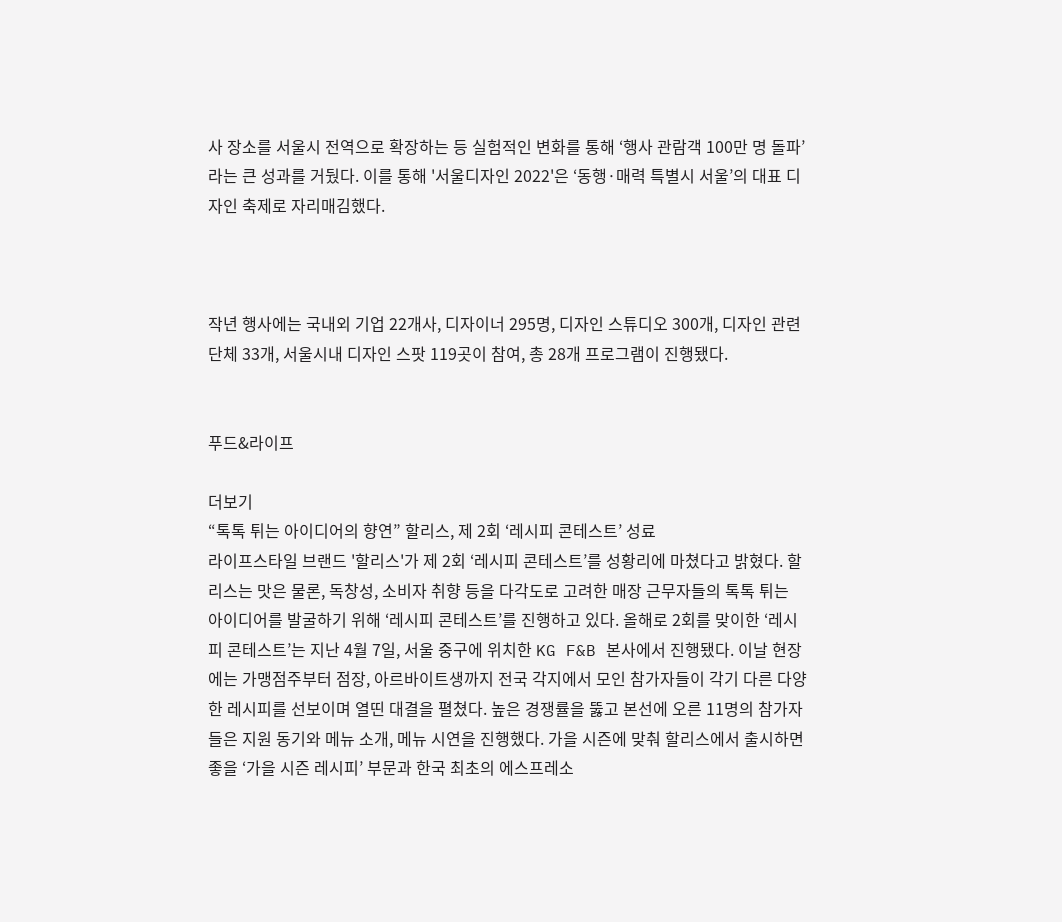사 장소를 서울시 전역으로 확장하는 등 실험적인 변화를 통해 ‘행사 관람객 100만 명 돌파’라는 큰 성과를 거뒀다. 이를 통해 '서울디자인 2022'은 ‘동행·매력 특별시 서울’의 대표 디자인 축제로 자리매김했다.



작년 행사에는 국내외 기업 22개사, 디자이너 295명, 디자인 스튜디오 300개, 디자인 관련단체 33개, 서울시내 디자인 스팟 119곳이 참여, 총 28개 프로그램이 진행됐다.


푸드&라이프

더보기
“톡톡 튀는 아이디어의 향연” 할리스, 제 2회 ‘레시피 콘테스트’ 성료
라이프스타일 브랜드 '할리스'가 제 2회 ‘레시피 콘테스트’를 성황리에 마쳤다고 밝혔다. 할리스는 맛은 물론, 독창성, 소비자 취향 등을 다각도로 고려한 매장 근무자들의 톡톡 튀는 아이디어를 발굴하기 위해 ‘레시피 콘테스트’를 진행하고 있다. 올해로 2회를 맞이한 ‘레시피 콘테스트’는 지난 4월 7일, 서울 중구에 위치한 KG F&B 본사에서 진행됐다. 이날 현장에는 가맹점주부터 점장, 아르바이트생까지 전국 각지에서 모인 참가자들이 각기 다른 다양한 레시피를 선보이며 열띤 대결을 펼쳤다. 높은 경쟁률을 뚫고 본선에 오른 11명의 참가자들은 지원 동기와 메뉴 소개, 메뉴 시연을 진행했다. 가을 시즌에 맞춰 할리스에서 출시하면 좋을 ‘가을 시즌 레시피’ 부문과 한국 최초의 에스프레소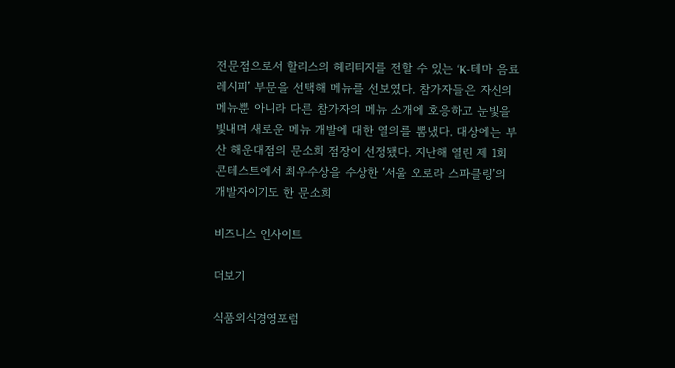전문점으로서 할리스의 헤리티지를 전할 수 있는 ‘K-테마 음료 레시피’ 부문을 선택해 메뉴를 선보였다. 참가자들은 자신의 메뉴뿐 아니라 다른 참가자의 메뉴 소개에 호응하고 눈빛을 빛내며 새로운 메뉴 개발에 대한 열의를 뽐냈다. 대상에는 부산 해운대점의 문소희 점장이 선정됐다. 지난해 열린 제 1회 콘테스트에서 최우수상을 수상한 ‘서울 오로라 스파클링’의 개발자이기도 한 문소희

비즈니스 인사이트

더보기

식품외식경영포럼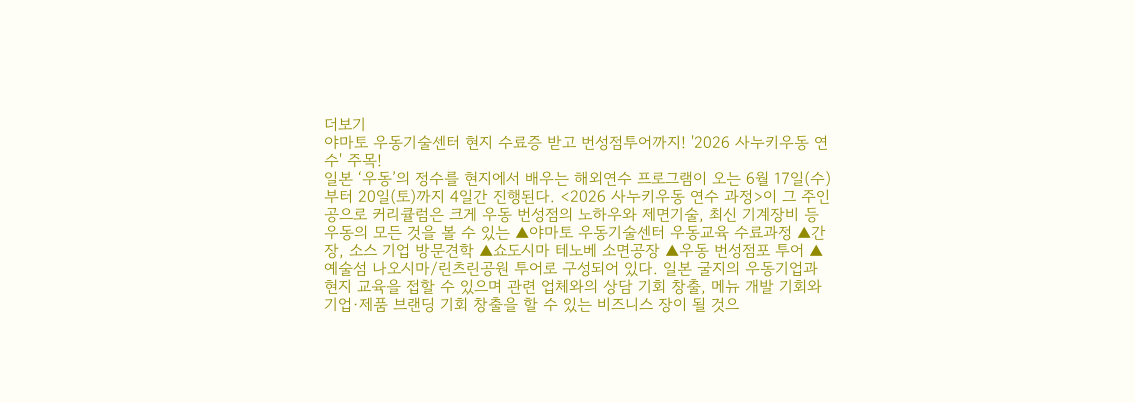더보기
야마토 우동기술센터 현지 수료증 받고 번성점투어까지! '2026 사누키우동 연수' 주목!
일본 ‘우동’의 정수를 현지에서 배우는 해외연수 프로그램이 오는 6월 17일(수)부터 20일(토)까지 4일간 진행된다. <2026 사누키우동 연수 과정>이 그 주인공으로 커리큘럼은 크게 우동 번성점의 노하우와 제면기술, 최신 기계장비 등 우동의 모든 것을 볼 수 있는 ▲야마토 우동기술센터 우동교육 수료과정 ▲간장, 소스 기업 방문견학 ▲쇼도시마 테노베 소면공장 ▲우동 번성점포 투어 ▲예술섬 나오시마/린츠린공원 투어로 구성되어 있다. 일본 굴지의 우동기업과 현지 교육을 접할 수 있으며 관련 업체와의 상담 기회 창출, 메뉴 개발 기회와 기업·제품 브랜딩 기회 창출을 할 수 있는 비즈니스 장이 될 것으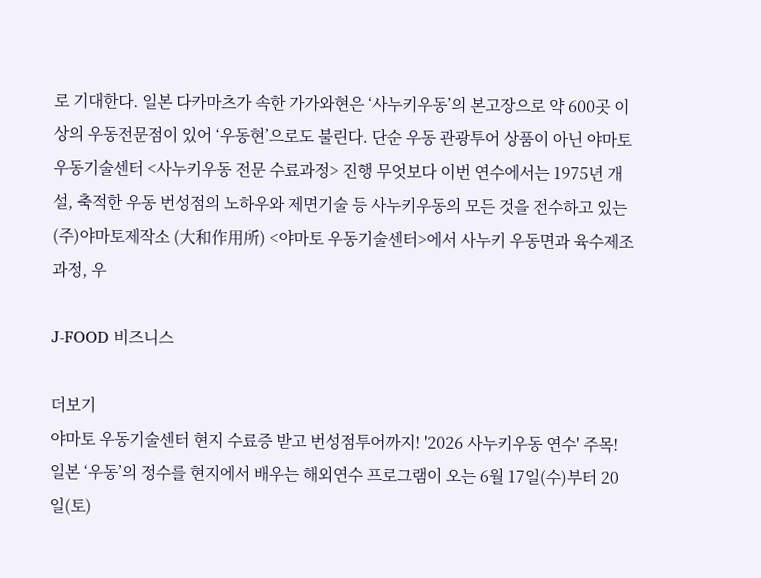로 기대한다. 일본 다카마츠가 속한 가가와현은 ‘사누키우동’의 본고장으로 약 600곳 이상의 우동전문점이 있어 ‘우동현’으로도 불린다. 단순 우동 관광투어 상품이 아닌 야마토 우동기술센터 <사누키우동 전문 수료과정> 진행 무엇보다 이번 연수에서는 1975년 개설, 축적한 우동 번성점의 노하우와 제면기술 등 사누키우동의 모든 것을 전수하고 있는 (주)야마토제작소 (大和作用所) <야마토 우동기술센터>에서 사누키 우동면과 육수제조 과정, 우

J-FOOD 비즈니스

더보기
야마토 우동기술센터 현지 수료증 받고 번성점투어까지! '2026 사누키우동 연수' 주목!
일본 ‘우동’의 정수를 현지에서 배우는 해외연수 프로그램이 오는 6월 17일(수)부터 20일(토)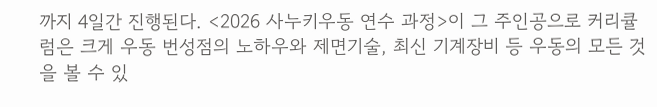까지 4일간 진행된다. <2026 사누키우동 연수 과정>이 그 주인공으로 커리큘럼은 크게 우동 번성점의 노하우와 제면기술, 최신 기계장비 등 우동의 모든 것을 볼 수 있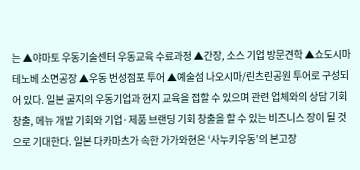는 ▲야마토 우동기술센터 우동교육 수료과정 ▲간장, 소스 기업 방문견학 ▲쇼도시마 테노베 소면공장 ▲우동 번성점포 투어 ▲예술섬 나오시마/린츠린공원 투어로 구성되어 있다. 일본 굴지의 우동기업과 현지 교육을 접할 수 있으며 관련 업체와의 상담 기회 창출, 메뉴 개발 기회와 기업·제품 브랜딩 기회 창출을 할 수 있는 비즈니스 장이 될 것으로 기대한다. 일본 다카마츠가 속한 가가와현은 ‘사누키우동’의 본고장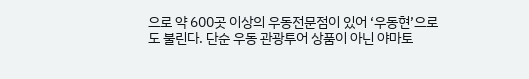으로 약 600곳 이상의 우동전문점이 있어 ‘우동현’으로도 불린다. 단순 우동 관광투어 상품이 아닌 야마토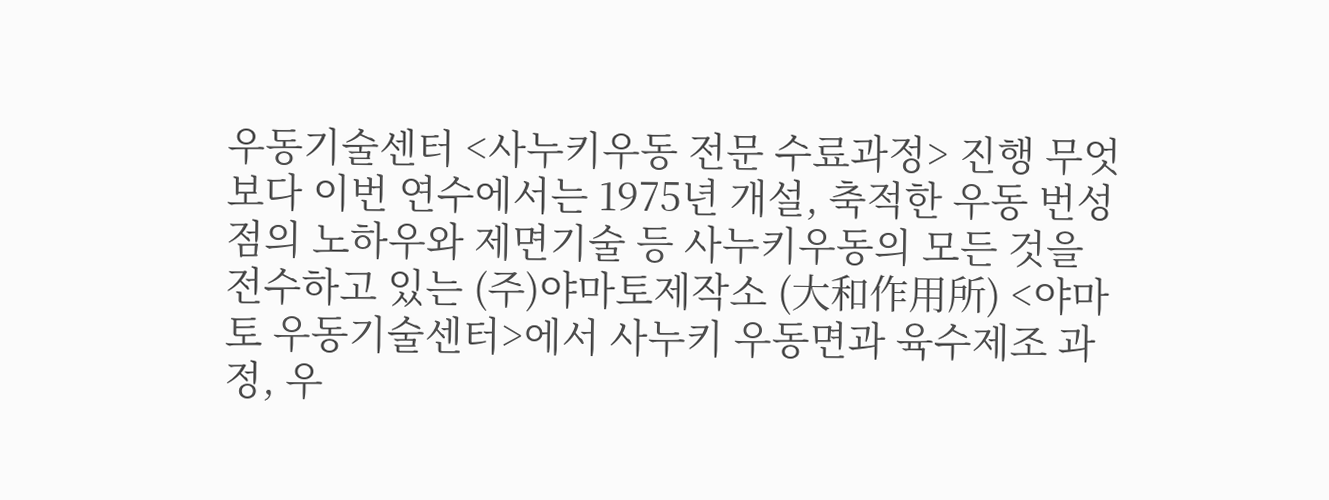우동기술센터 <사누키우동 전문 수료과정> 진행 무엇보다 이번 연수에서는 1975년 개설, 축적한 우동 번성점의 노하우와 제면기술 등 사누키우동의 모든 것을 전수하고 있는 (주)야마토제작소 (大和作用所) <야마토 우동기술센터>에서 사누키 우동면과 육수제조 과정, 우